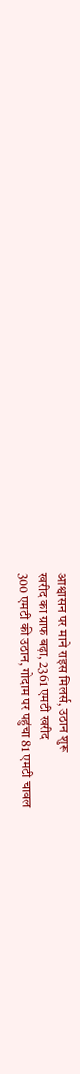आश्वासन पर माने राइस मिलर्स, उठान शुरू
खरीद का ग्राफ बढ़ा, 2361 एमटी खरीद
300 एमटी की उठान, गोदाम पर पहुंचा 81 एमटी चावल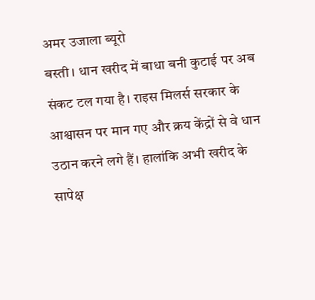अमर उजाला ब्यूरो
बस्ती। धान खरीद में बाधा बनी कुटाई पर अब संकट टल गया है। राइस मिलर्स सरकार के आश्वासन पर मान गए और क्रय केंद्रों से वे धान उठान करने लगे हैं। हालांकि अभी खरीद के सापेक्ष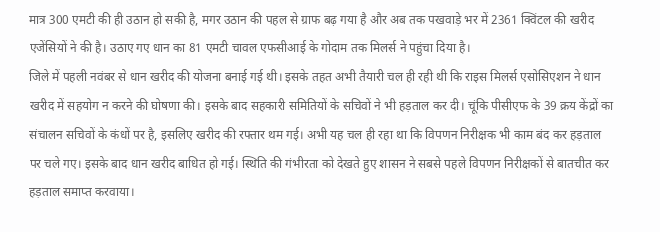मात्र 300 एमटी की ही उठान हो सकी है, मगर उठान की पहल से ग्राफ बढ़ गया है और अब तक पखवाड़े भर में 2361 क्विंटल की खरीद एजेंसियों ने की है। उठाए गए धान का 81 एमटी चावल एफसीआई के गोदाम तक मिलर्स ने पहुंचा दिया है।
जिले में पहली नवंबर से धान खरीद की योजना बनाई गई थी। इसके तहत अभी तैयारी चल ही रही थी कि राइस मिलर्स एसोसिएशन ने धान खरीद में सहयोग न करने की घोषणा की। इसके बाद सहकारी समितियों के सचिवों ने भी हड़ताल कर दी। चूंकि पीसीएफ के 39 क्रय केंद्रों का संचालन सचिवों के कंधों पर है, इसलिए खरीद की रफ्तार थम गई। अभी यह चल ही रहा था कि विपणन निरीक्षक भी काम बंद कर हड़ताल पर चले गए। इसके बाद धान खरीद बाधित हो गई। स्थिति की गंभीरता को देखते हुए शासन ने सबसे पहले विपणन निरीक्षकों से बातचीत कर हड़ताल समाप्त करवाया।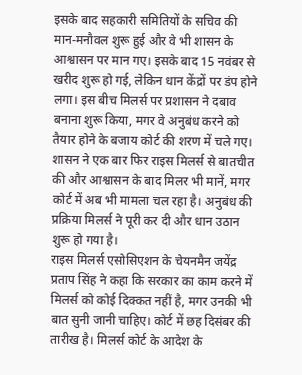इसके बाद सहकारी समितियों के सचिव की मान-मनौवल शुरू हुई और वे भी शासन के आश्वासन पर मान गए। इसके बाद 15 नवंबर से खरीद शुरू हो गई, लेकिन धान केंद्रों पर डंप होने लगा। इस बीच मिलर्स पर प्रशासन ने दबाव बनाना शुरू किया, मगर वे अनुबंध करने को तैयार होने के बजाय कोर्ट की शरण में चले गए। शासन ने एक बार फिर राइस मिलर्स से बातचीत की और आश्वासन के बाद मिलर भी मानें, मगर कोर्ट में अब भी मामला चल रहा है। अनुबंध की प्रक्रिया मिलर्स ने पूरी कर दी और धान उठान शुरू हो गया है।
राइस मिलर्स एसोसिएशन के चेयनमैन जयेंद्र प्रताप सिंह ने कहा कि सरकार का काम करने में मिलर्स को कोई दिक्कत नहीं है, मगर उनकी भी बात सुनी जानी चाहिए। कोर्ट में छह दिसंबर की तारीख है। मिलर्स कोर्ट के आदेश के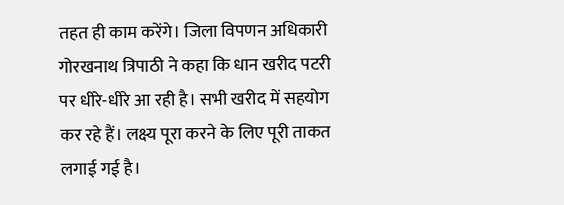तहत ही काम करेंगे। जिला विपणन अधिकारी गोरखनाथ त्रिपाठी ने कहा कि धान खरीद पटरी पर धीरे-धीरे आ रही है। सभी खरीद में सहयोग कर रहे हैं। लक्ष्य पूरा करने के लिए पूरी ताकत लगाई गई है।